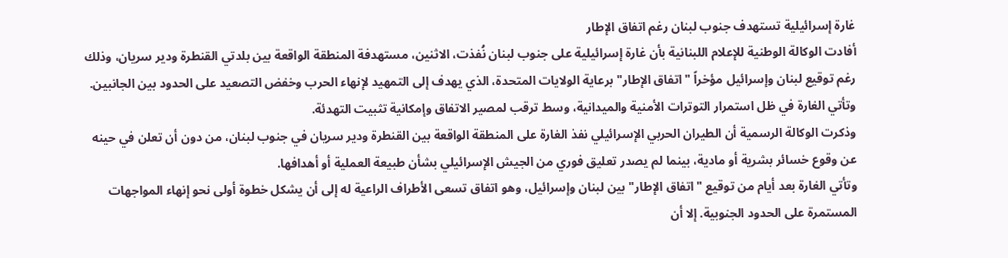غارة إسرائيلية تستهدف جنوب لبنان رغم اتفاق الإطار
أفادت الوكالة الوطنية للإعلام اللبنانية بأن غارة إسرائيلية على جنوب لبنان نُفذت، الاثنين، مستهدفة المنطقة الواقعة بين بلدتي القنطرة ودير سريان، وذلك رغم توقيع لبنان وإسرائيل مؤخراً "اتفاق الإطار" برعاية الولايات المتحدة، الذي يهدف إلى التمهيد لإنهاء الحرب وخفض التصعيد على الحدود بين الجانبين. وتأتي الغارة في ظل استمرار التوترات الأمنية والميدانية، وسط ترقب لمصير الاتفاق وإمكانية تثبيت التهدئة.
وذكرت الوكالة الرسمية أن الطيران الحربي الإسرائيلي نفذ الغارة على المنطقة الواقعة بين القنطرة ودير سريان في جنوب لبنان، من دون أن تعلن في حينه عن وقوع خسائر بشرية أو مادية، بينما لم يصدر تعليق فوري من الجيش الإسرائيلي بشأن طبيعة العملية أو أهدافها.
وتأتي الغارة بعد أيام من توقيع "اتفاق الإطار" بين لبنان وإسرائيل، وهو اتفاق تسعى الأطراف الراعية له إلى أن يشكل خطوة أولى نحو إنهاء المواجهات المستمرة على الحدود الجنوبية. إلا أن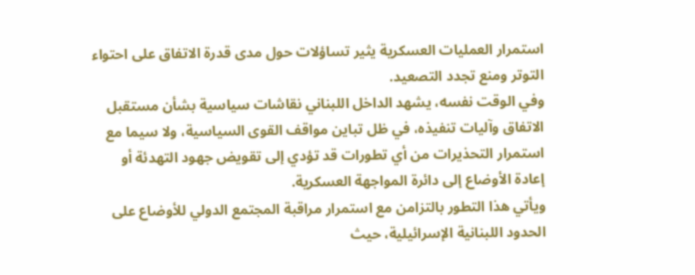استمرار العمليات العسكرية يثير تساؤلات حول مدى قدرة الاتفاق على احتواء التوتر ومنع تجدد التصعيد.
وفي الوقت نفسه، يشهد الداخل اللبناني نقاشات سياسية بشأن مستقبل الاتفاق وآليات تنفيذه، في ظل تباين مواقف القوى السياسية، ولا سيما مع استمرار التحذيرات من أي تطورات قد تؤدي إلى تقويض جهود التهدئة أو إعادة الأوضاع إلى دائرة المواجهة العسكرية.
ويأتي هذا التطور بالتزامن مع استمرار مراقبة المجتمع الدولي للأوضاع على الحدود اللبنانية الإسرائيلية، حيث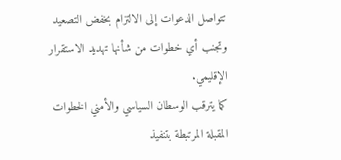تتواصل الدعوات إلى الالتزام بخفض التصعيد وتجنب أي خطوات من شأنها تهديد الاستقرار الإقليمي.
كما يترقب الوسطان السياسي والأمني الخطوات المقبلة المرتبطة بتنفيذ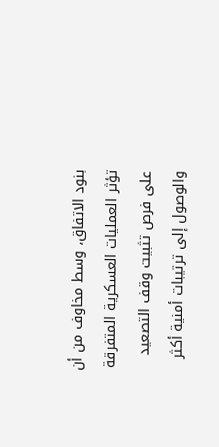بنود الاتفاق، وسط مخاوف من أن تؤثر العمليات العسكرية المتفرقة على فرص تثبيت وقف التصعيد والوصول إلى ترتيبات أمنية أكثر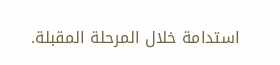استدامة خلال المرحلة المقبلة.